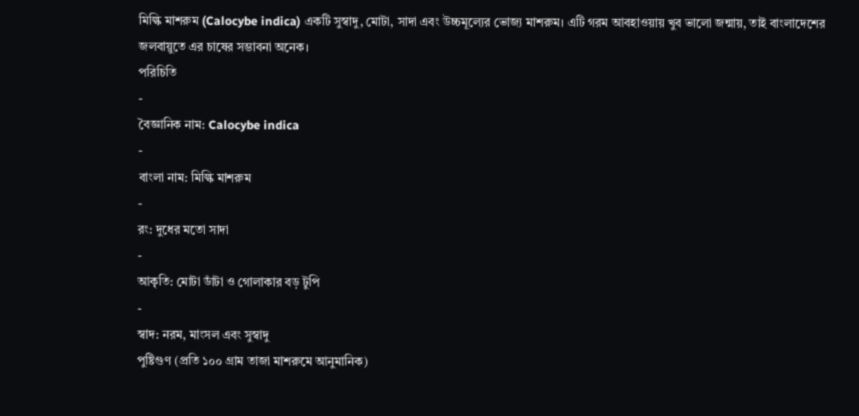মিল্কি মাশরুম (Calocybe indica) একটি সুস্বাদু, মোটা, সাদা এবং উচ্চমূল্যের ভোজ্য মাশরুম। এটি গরম আবহাওয়ায় খুব ভালো জন্মায়, তাই বাংলাদেশের জলবায়ুতে এর চাষের সম্ভাবনা অনেক।
পরিচিতি
-
বৈজ্ঞানিক নাম: Calocybe indica
-
বাংলা নাম: মিল্কি মাশরুম
-
রং: দুধের মতো সাদা
-
আকৃতি: মোটা ডাঁটা ও গোলাকার বড় টুপি
-
স্বাদ: নরম, মাংসল এবং সুস্বাদু
পুষ্টিগুণ (প্রতি ১০০ গ্রাম তাজা মাশরুমে আনুমানিক)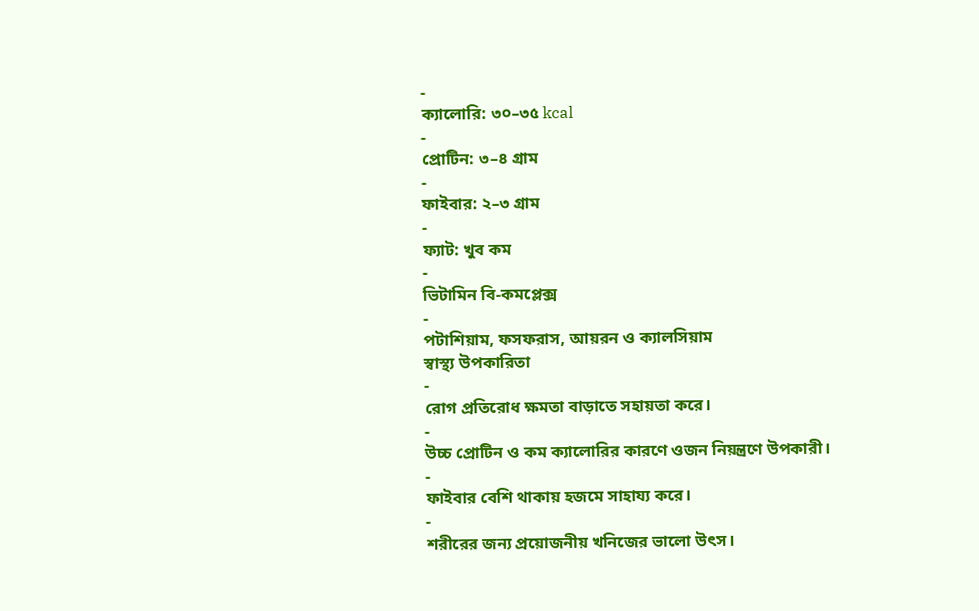-
ক্যালোরি: ৩০–৩৫ kcal
-
প্রোটিন: ৩–৪ গ্রাম
-
ফাইবার: ২–৩ গ্রাম
-
ফ্যাট: খুব কম
-
ভিটামিন বি-কমপ্লেক্স
-
পটাশিয়াম, ফসফরাস, আয়রন ও ক্যালসিয়াম
স্বাস্থ্য উপকারিতা
-
রোগ প্রতিরোধ ক্ষমতা বাড়াতে সহায়তা করে।
-
উচ্চ প্রোটিন ও কম ক্যালোরির কারণে ওজন নিয়ন্ত্রণে উপকারী।
-
ফাইবার বেশি থাকায় হজমে সাহায্য করে।
-
শরীরের জন্য প্রয়োজনীয় খনিজের ভালো উৎস।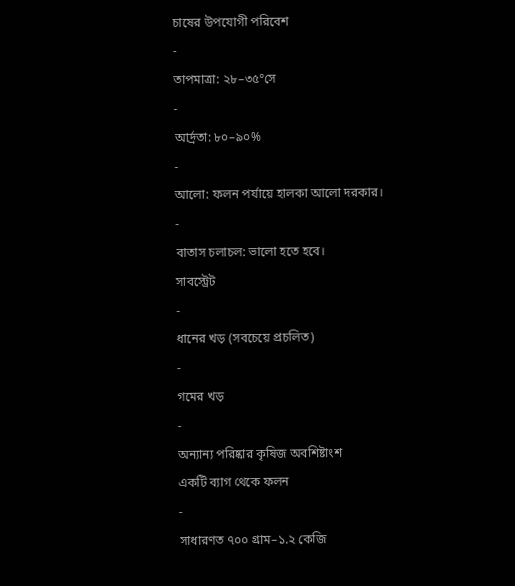চাষের উপযোগী পরিবেশ
-
তাপমাত্রা: ২৮–৩৫°সে
-
আর্দ্রতা: ৮০–৯০%
-
আলো: ফলন পর্যায়ে হালকা আলো দরকার।
-
বাতাস চলাচল: ভালো হতে হবে।
সাবস্ট্রেট
-
ধানের খড় (সবচেয়ে প্রচলিত)
-
গমের খড়
-
অন্যান্য পরিষ্কার কৃষিজ অবশিষ্টাংশ
একটি ব্যাগ থেকে ফলন
-
সাধারণত ৭০০ গ্রাম–১.২ কেজি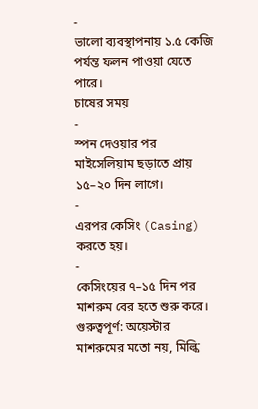-
ভালো ব্যবস্থাপনায় ১.৫ কেজি পর্যন্ত ফলন পাওয়া যেতে পারে।
চাষের সময়
-
স্পন দেওয়ার পর মাইসেলিয়াম ছড়াতে প্রায় ১৫–২০ দিন লাগে।
-
এরপর কেসিং (Casing) করতে হয়।
-
কেসিংয়ের ৭–১৫ দিন পর মাশরুম বের হতে শুরু করে।
গুরুত্বপূর্ণ: অয়েস্টার মাশরুমের মতো নয়, মিল্কি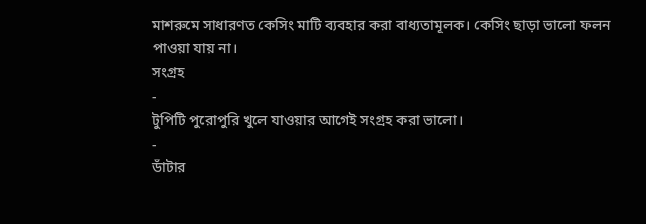মাশরুমে সাধারণত কেসিং মাটি ব্যবহার করা বাধ্যতামূলক। কেসিং ছাড়া ভালো ফলন পাওয়া যায় না।
সংগ্রহ
-
টুপিটি পুরোপুরি খুলে যাওয়ার আগেই সংগ্রহ করা ভালো।
-
ডাঁটার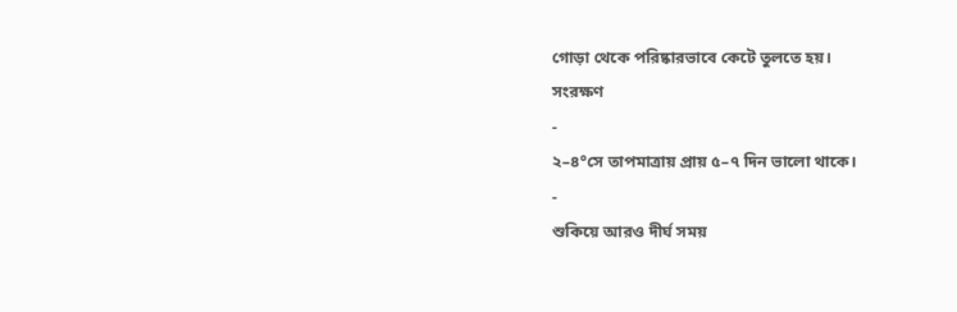গোড়া থেকে পরিষ্কারভাবে কেটে তুলতে হয়।
সংরক্ষণ
-
২–৪°সে তাপমাত্রায় প্রায় ৫–৭ দিন ভালো থাকে।
-
শুকিয়ে আরও দীর্ঘ সময়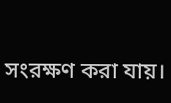সংরক্ষণ করা যায়।